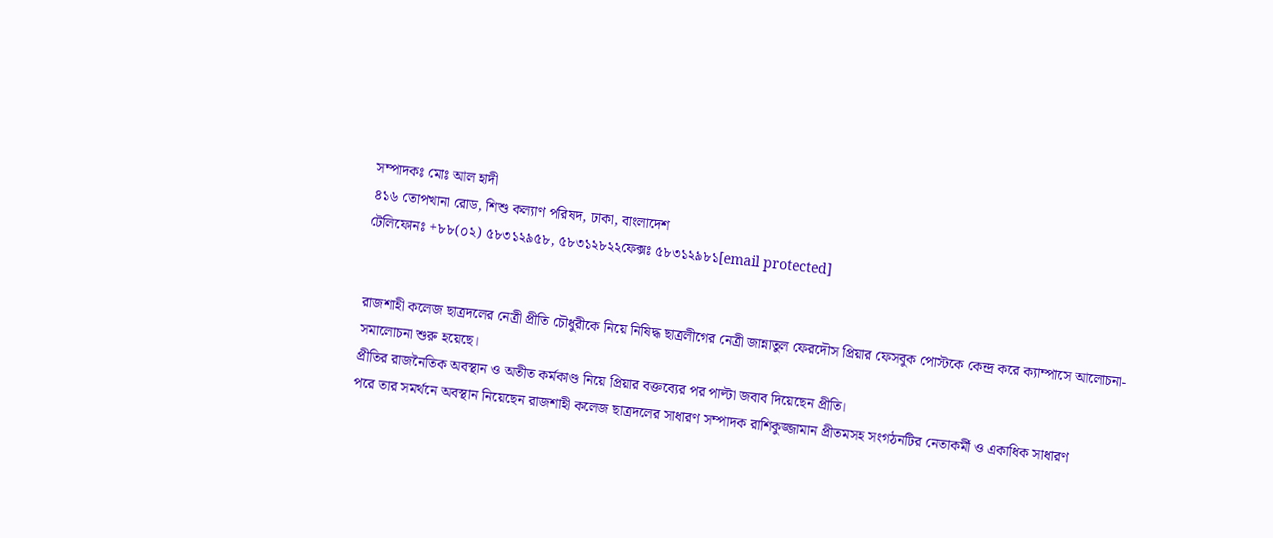সম্পাদকঃ মোঃ আল হাদী
৪১৬ তোপখানা রোড, শিশু কল্যাণ পরিষদ, ঢাকা, বাংলাদেশ
টেলিফোনঃ +৮৮(০২) ৫৮৩১২৯৫৮, ৫৮৩১২৮২২ফেক্সঃ ৫৮৩১২৯৮১[email protected]


রাজশাহী কলেজ ছাত্রদলের নেত্রী প্রীতি চৌধুরীকে নিয়ে নিষিদ্ধ ছাত্রলীগের নেত্রী জান্নাতুল ফেরদৌস প্রিয়ার ফেসবুক পোস্টকে কেন্দ্র করে ক্যাম্পাসে আলোচনা-সমালোচনা শুরু হয়েছে।
প্রীতির রাজনৈতিক অবস্থান ও অতীত কর্মকাণ্ড নিয়ে প্রিয়ার বক্তব্যের পর পাল্টা জবাব দিয়েছেন প্রীতি।
পরে তার সমর্থনে অবস্থান নিয়েছেন রাজশাহী কলেজ ছাত্রদলের সাধারণ সম্পাদক রাশিকুজ্জামান প্রীতমসহ সংগঠনটির নেতাকর্মী ও একাধিক সাধারণ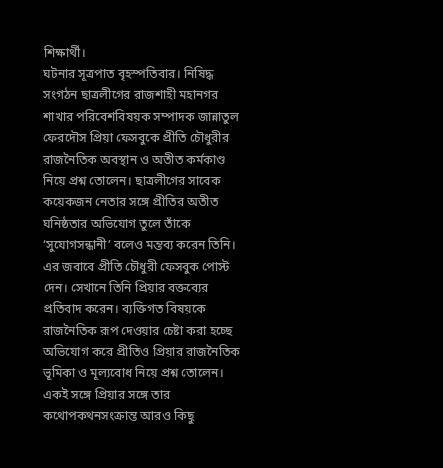শিক্ষার্থী।
ঘটনার সূত্রপাত বৃহস্পতিবার। নিষিদ্ধ সংগঠন ছাত্রলীগের রাজশাহী মহানগর শাখার পরিবেশবিষয়ক সম্পাদক জান্নাতুল ফেরদৌস প্রিয়া ফেসবুকে প্রীতি চৌধুরীর রাজনৈতিক অবস্থান ও অতীত কর্মকাণ্ড নিয়ে প্রশ্ন তোলেন। ছাত্রলীগের সাবেক কয়েকজন নেতার সঙ্গে প্রীতির অতীত ঘনিষ্ঠতার অভিযোগ তুলে তাঁকে ‘সুযোগসন্ধানী’ বলেও মন্তব্য করেন তিনি।
এর জবাবে প্রীতি চৌধুরী ফেসবুক পোস্ট দেন। সেখানে তিনি প্রিয়ার বক্তব্যের প্রতিবাদ করেন। ব্যক্তিগত বিষয়কে রাজনৈতিক রূপ দেওয়ার চেষ্টা করা হচ্ছে অভিযোগ করে প্রীতিও প্রিয়ার রাজনৈতিক ভূমিকা ও মূল্যবোধ নিয়ে প্রশ্ন তোলেন। একই সঙ্গে প্রিয়ার সঙ্গে তার কথোপকথনসংক্রান্ত আরও কিছু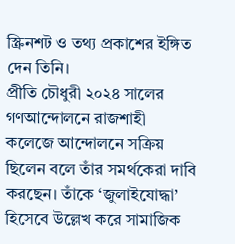স্ক্রিনশট ও তথ্য প্রকাশের ইঙ্গিত দেন তিনি।
প্রীতি চৌধুরী ২০২৪ সালের গণআন্দোলনে রাজশাহী কলেজে আন্দোলনে সক্রিয় ছিলেন বলে তাঁর সমর্থকেরা দাবি করছেন। তাঁকে ‘জুলাইযোদ্ধা’ হিসেবে উল্লেখ করে সামাজিক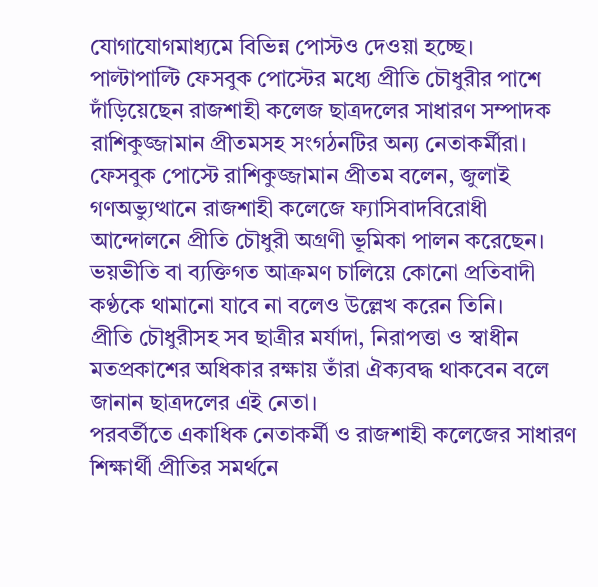যোগাযোগমাধ্যমে বিভিন্ন পোস্টও দেওয়া হচ্ছে।
পাল্টাপাল্টি ফেসবুক পোস্টের মধ্যে প্রীতি চৌধুরীর পাশে দাঁড়িয়েছেন রাজশাহী কলেজ ছাত্রদলের সাধারণ সম্পাদক রাশিকুজ্জামান প্রীতমসহ সংগঠনটির অন্য নেতাকর্মীরা।
ফেসবুক পোস্টে রাশিকুজ্জামান প্রীতম বলেন, জুলাই গণঅভ্যুত্থানে রাজশাহী কলেজে ফ্যাসিবাদবিরোধী আন্দোলনে প্রীতি চৌধুরী অগ্রণী ভূমিকা পালন করেছেন। ভয়ভীতি বা ব্যক্তিগত আক্রমণ চালিয়ে কোনো প্রতিবাদী কণ্ঠকে থামানো যাবে না বলেও উল্লেখ করেন তিনি।
প্রীতি চৌধুরীসহ সব ছাত্রীর মর্যাদা, নিরাপত্তা ও স্বাধীন মতপ্রকাশের অধিকার রক্ষায় তাঁরা ঐক্যবদ্ধ থাকবেন বলে জানান ছাত্রদলের এই নেতা।
পরবর্তীতে একাধিক নেতাকর্মী ও রাজশাহী কলেজের সাধারণ শিক্ষার্থী প্রীতির সমর্থনে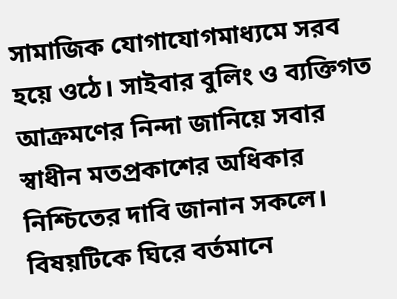সামাজিক যোগাযোগমাধ্যমে সরব হয়ে ওঠে। সাইবার বুলিং ও ব্যক্তিগত আক্রমণের নিন্দা জানিয়ে সবার স্বাধীন মতপ্রকাশের অধিকার নিশ্চিতের দাবি জানান সকলে।
বিষয়টিকে ঘিরে বর্তমানে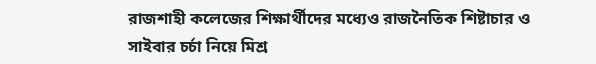রাজশাহী কলেজের শিক্ষার্থীদের মধ্যেও রাজনৈতিক শিষ্টাচার ও সাইবার চর্চা নিয়ে মিশ্র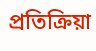প্রতিক্রিয়া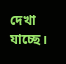দেখা যাচ্ছে।